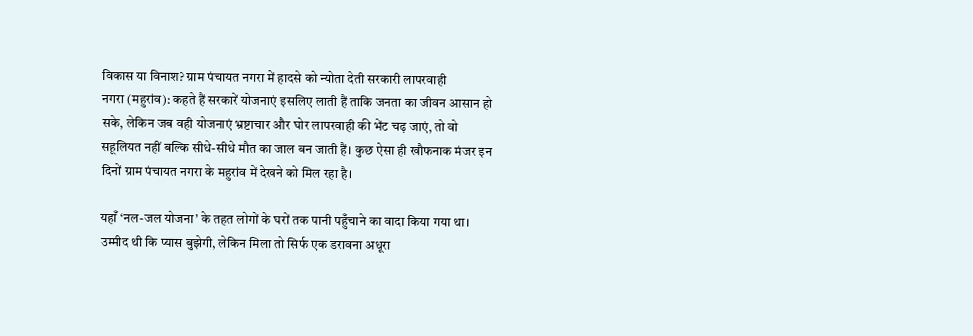विकास या विनाश? ग्राम पंचायत नगरा में हादसे को न्योता देती सरकारी लापरवाही
नगरा (महुरांव): कहते हैं सरकारें योजनाएं इसलिए लाती हैं ताकि जनता का जीवन आसान हो सके, लेकिन जब वही योजनाएं भ्रष्टाचार और घोर लापरवाही की भेंट चढ़ जाएं, तो वो सहूलियत नहीं बल्कि सीधे-सीधे मौत का जाल बन जाती हैं। कुछ ऐसा ही खौफनाक मंजर इन दिनों ग्राम पंचायत नगरा के महुरांव में देखने को मिल रहा है।

यहाँ ‘नल-जल योजना’ के तहत लोगों के घरों तक पानी पहुँचाने का वादा किया गया था। उम्मीद थी कि प्यास बुझेगी, लेकिन मिला तो सिर्फ एक डरावना अधूरा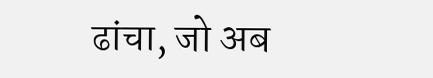ढांचा, जो अब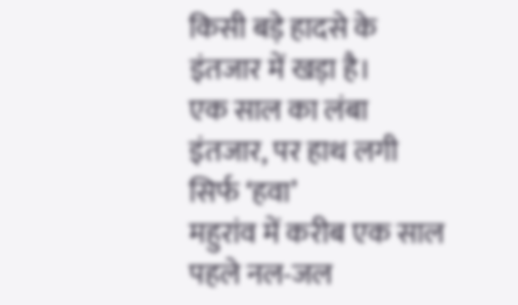किसी बड़े हादसे के इंतजार में खड़ा है।
एक साल का लंबा इंतजार, पर हाथ लगी सिर्फ ‘हवा’
महुरांव में करीब एक साल पहले नल-जल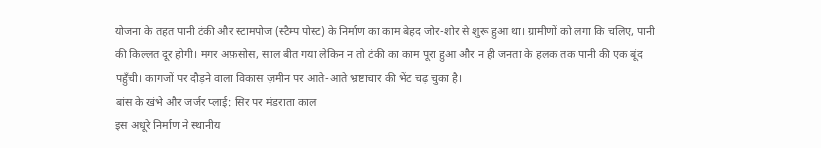योजना के तहत पानी टंकी और स्टामपोज (स्टैम्प पोस्ट) के निर्माण का काम बेहद जोर-शोर से शुरू हुआ था। ग्रामीणों को लगा कि चलिए, पानी की किल्लत दूर होगी। मगर अफ़सोस, साल बीत गया लेकिन न तो टंकी का काम पूरा हुआ और न ही जनता के हलक तक पानी की एक बूंद पहुँची। कागजों पर दौड़ने वाला विकास ज़मीन पर आते-आते भ्रष्टाचार की भेंट चढ़ चुका है।
बांस के खंभे और जर्जर प्लाई: सिर पर मंडराता काल
इस अधूरे निर्माण ने स्थानीय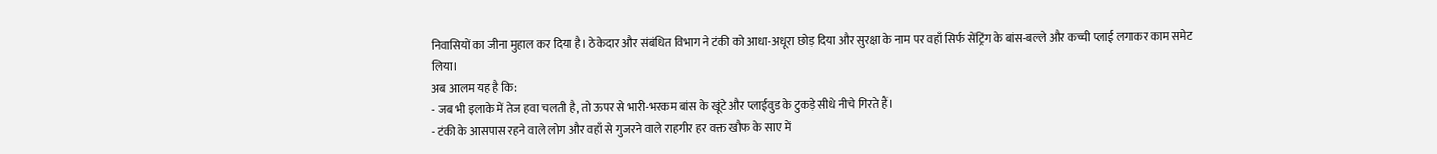निवासियों का जीना मुहाल कर दिया है। ठेकेदार और संबंधित विभाग ने टंकी को आधा-अधूरा छोड़ दिया और सुरक्षा के नाम पर वहाँ सिर्फ सेंट्रिंग के बांस-बल्ले और कच्ची प्लाई लगाकर काम समेट लिया।
अब आलम यह है कि:
- जब भी इलाके में तेज हवा चलती है, तो ऊपर से भारी-भरकम बांस के खूंटे और प्लाईवुड के टुकड़े सीधे नीचे गिरते हैं।
- टंकी के आसपास रहने वाले लोग और वहाँ से गुजरने वाले राहगीर हर वक्त खौफ के साए में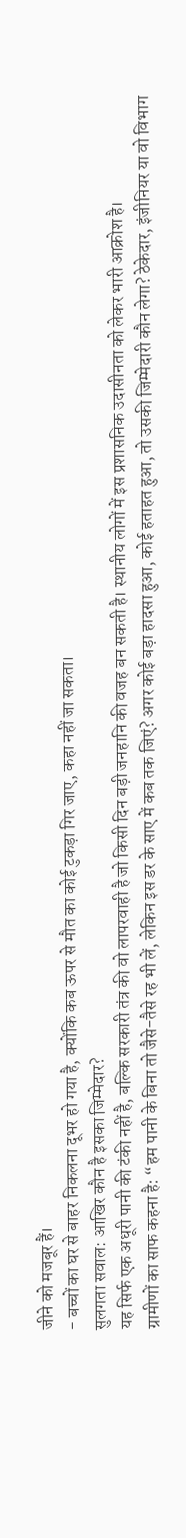जीने को मजबूर हैं।
- बच्चों का घर से बाहर निकलना दूभर हो गया है, क्योंकि कब ऊपर से मौत का कोई टुकड़ा गिर जाए, कहा नहीं जा सकता।
सुलगता सवाल: आखिर कौन है इसका जिम्मेदार?
यह सिर्फ एक अधूरी पानी की टंकी नहीं है, बल्कि सरकारी तंत्र की वो लापरवाही है जो किसी दिन बड़ी जनहानि की वजह बन सकती है। स्थानीय लोगों में इस प्रशासनिक उदासीनता को लेकर भारी आक्रोश है।
ग्रामीणों का साफ कहना है: “हम पानी के बिना तो जैसे-तैसे रह भी लें, लेकिन इस डर के साए में कब तक जिएं? अगर कोई बड़ा हादसा हुआ, कोई हताहत हुआ, तो उसकी जिम्मेदारी कौन लेगा? ठेकेदार, इंजीनियर या वो विभाग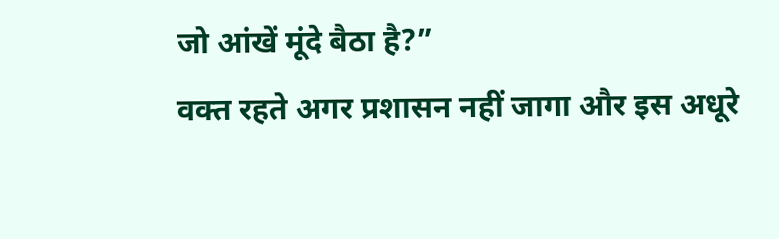जो आंखें मूंदे बैठा है?”
वक्त रहते अगर प्रशासन नहीं जागा और इस अधूरे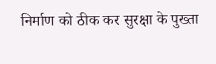निर्माण को ठीक कर सुरक्षा के पुख्ता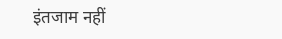इंतजाम नहीं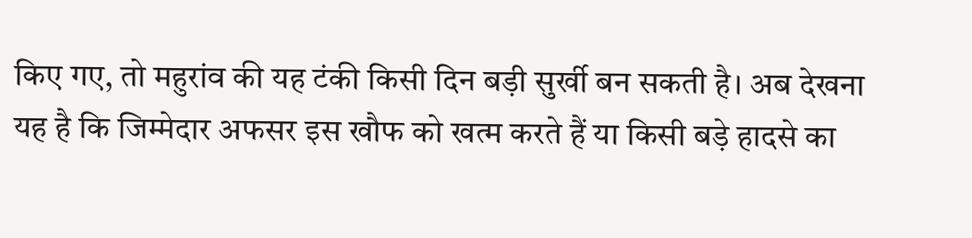किए गए, तो महुरांव की यह टंकी किसी दिन बड़ी सुर्खी बन सकती है। अब देखना यह है कि जिम्मेदार अफसर इस खौफ को खत्म करते हैं या किसी बड़े हादसे का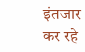इंतजार कर रहे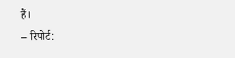हैं।
– रिपोर्ट: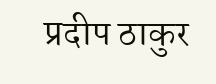प्रदीप ठाकुर